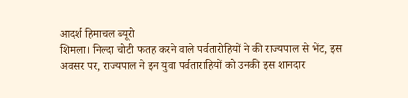आदर्श हिमाचल ब्यूरो
शिमला। निल्दा चोटी फतह करने वाले पर्वतारोहियों ने की राज्यपाल से भेंट, इस अवसर पर, राज्यपाल ने इन युवा पर्वताराहियों को उनकी इस शानदार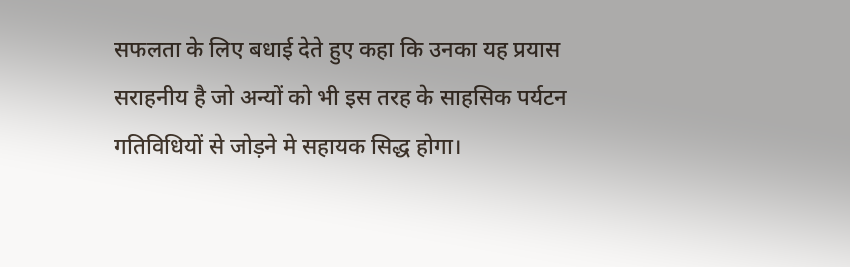सफलता के लिए बधाई देते हुए कहा कि उनका यह प्रयास सराहनीय है जो अन्यों को भी इस तरह के साहसिक पर्यटन गतिविधियों से जोड़ने मे सहायक सिद्ध होगा।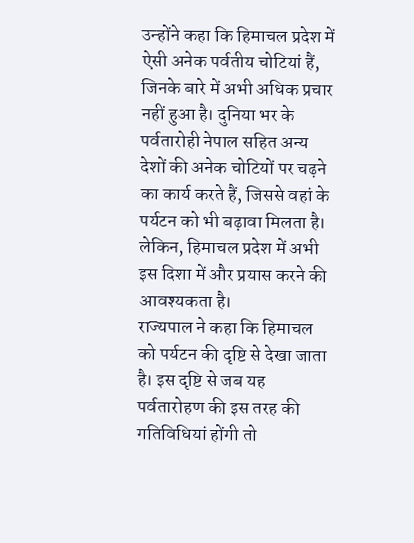उन्होंने कहा कि हिमाचल प्रदेश में ऐसी अनेक पर्वतीय चोटियां हैं, जिनके बारे में अभी अधिक प्रचार नहीं हुआ है। दुनिया भर के पर्वतारोही नेपाल सहित अन्य देशों की अनेक चोटियों पर चढ़ने का कार्य करते हैं, जिससे वहां के पर्यटन को भी बढ़ावा मिलता है। लेकिन, हिमाचल प्रदेश में अभी इस दिशा में और प्रयास करने की आवश्यकता है।
राज्यपाल ने कहा कि हिमाचल को पर्यटन की दृष्टि से देखा जाता है। इस दृष्टि से जब यह पर्वतारोहण की इस तरह की गतिविधियां होंगी तो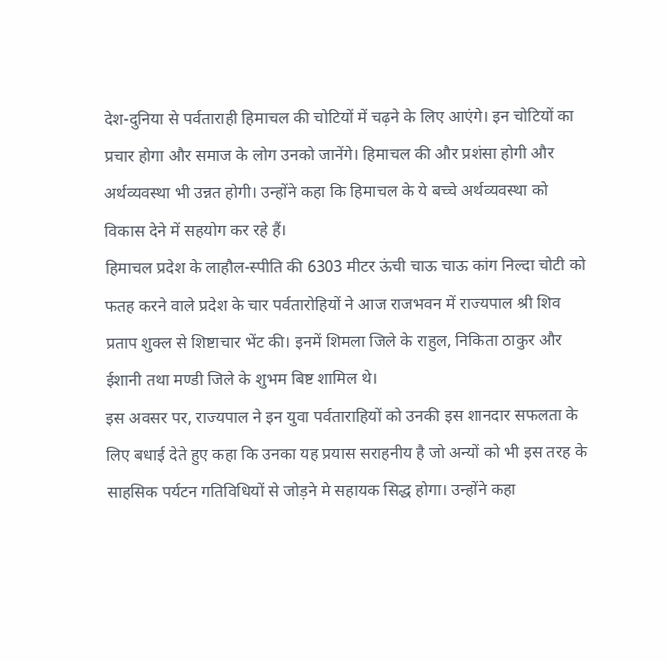देश-दुनिया से पर्वताराही हिमाचल की चोटियों में चढ़ने के लिए आएंगे। इन चोटियों का प्रचार होगा और समाज के लोग उनको जानेंगे। हिमाचल की और प्रशंसा होगी और अर्थव्यवस्था भी उन्नत होगी। उन्होंने कहा कि हिमाचल के ये बच्चे अर्थव्यवस्था को विकास देने में सहयोग कर रहे हैं।
हिमाचल प्रदेश के लाहौल-स्पीति की 6303 मीटर ऊंची चाऊ चाऊ कांग निल्दा चोटी को फतह करने वाले प्रदेश के चार पर्वतारोहियों ने आज राजभवन में राज्यपाल श्री शिव प्रताप शुक्ल से शिष्टाचार भेंट की। इनमें शिमला जिले के राहुल, निकिता ठाकुर और ईशानी तथा मण्डी जिले के शुभम बिष्ट शामिल थे।
इस अवसर पर, राज्यपाल ने इन युवा पर्वताराहियों को उनकी इस शानदार सफलता के लिए बधाई देते हुए कहा कि उनका यह प्रयास सराहनीय है जो अन्यों को भी इस तरह के साहसिक पर्यटन गतिविधियों से जोड़ने मे सहायक सिद्ध होगा। उन्होंने कहा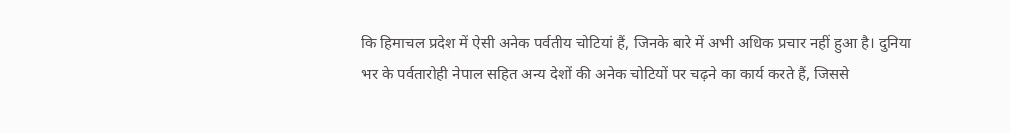कि हिमाचल प्रदेश में ऐसी अनेक पर्वतीय चोटियां हैं, जिनके बारे में अभी अधिक प्रचार नहीं हुआ है। दुनिया भर के पर्वतारोही नेपाल सहित अन्य देशों की अनेक चोटियों पर चढ़ने का कार्य करते हैं, जिससे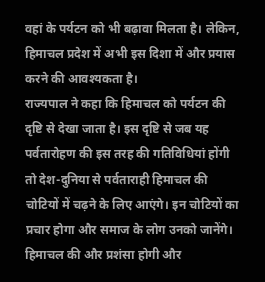वहां के पर्यटन को भी बढ़ावा मिलता है। लेकिन, हिमाचल प्रदेश में अभी इस दिशा में और प्रयास करने की आवश्यकता है।
राज्यपाल ने कहा कि हिमाचल को पर्यटन की दृष्टि से देखा जाता है। इस दृष्टि से जब यह पर्वतारोहण की इस तरह की गतिविधियां होंगी तो देश-दुनिया से पर्वताराही हिमाचल की चोटियों में चढ़ने के लिए आएंगे। इन चोटियों का प्रचार होगा और समाज के लोग उनको जानेंगे। हिमाचल की और प्रशंसा होगी और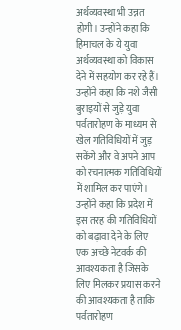अर्थव्यवस्था भी उन्नत होगी। उन्होंने कहा कि हिमाचल के ये युवा अर्थव्यवस्था को विकास देने में सहयोग कर रहे हैं।
उन्होंने कहा कि नशे जैसी बुराइयों से जुड़े युवा पर्वतारोहण के माध्यम से खेल गतिविधियों में जुड़ सकेंगे और वे अपने आप को रचनात्मक गतिविधियों में शामिल कर पाएंगे। उन्होंने कहा कि प्रदेश में इस तरह की गतिविधियों को बढ़ावा देने के लिए एक अच्छे नेटवर्क की आवश्यकता है जिसके लिए मिलकर प्रयास करने की आवश्यकता है ताकि पर्वतारोहण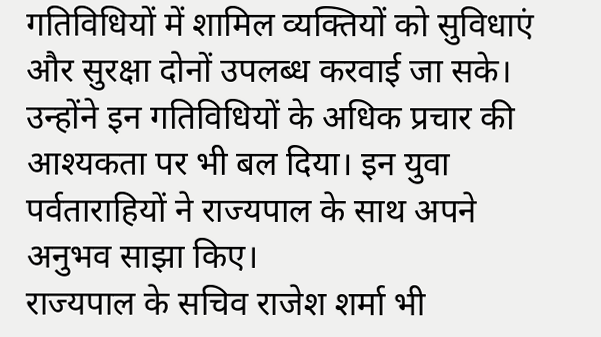गतिविधियों में शामिल व्यक्तियों को सुविधाएं और सुरक्षा दोनों उपलब्ध करवाई जा सके। उन्होंने इन गतिविधियों के अधिक प्रचार की आश्यकता पर भी बल दिया। इन युवा पर्वताराहियों ने राज्यपाल के साथ अपने अनुभव साझा किए।
राज्यपाल के सचिव राजेश शर्मा भी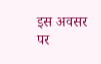इस अवसर पर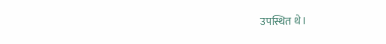उपस्थित थे।